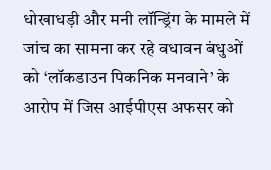धोखाधड़ी और मनी लॉन्ड्रिंग के मामले में जांच का सामना कर रहे वधावन बंधुओं को ‘लॉकडाउन पिकनिक मनवाने’ के आरोप में जिस आईपीएस अफसर को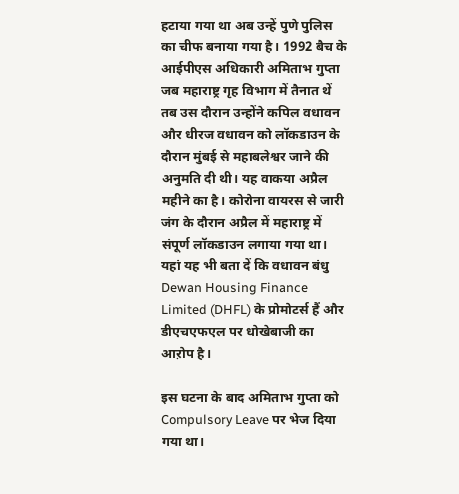हटाया गया था अब उन्हें पुणे पुलिस का चीफ बनाया गया है। 1992 बैच के आईपीएस अधिकारी अमिताभ गुप्ता जब महाराष्ट्र गृह विभाग में तैनात थें तब उस दौरान उन्होंने कपिल वधावन और धीरज वधावन को लॉकडाउन के दौरान मुंबई से महाबलेश्वर जाने की अनुमति दी थी। यह वाकया अप्रैल महीने का है। कोरोना वायरस से जारी जंग के दौरान अप्रैल में महाराष्ट्र में संपूर्ण लॉकडाउन लगाया गया था। यहां यह भी बता दें कि वधावन बंधु Dewan Housing Finance Limited (DHFL) के प्रोमोटर्स हैं और डीएचएफएल पर धोखेबाजी का आऱोप है।

इस घटना के बाद अमिताभ गुप्ता को Compulsory Leave पर भेज दिया गया था।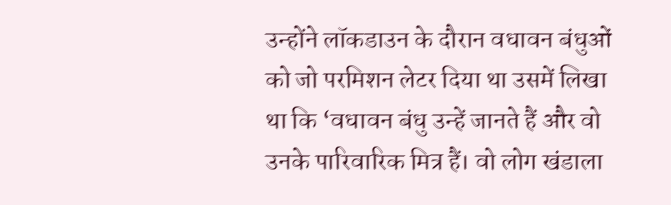उन्होंने लॉकडाउन के दौरान वधावन बंधुओं को जो परमिशन लेटर दिया था उसमें लिखा था कि ‘वधावन बंधु उन्हें जानते हैं और वो उनके पारिवारिक मित्र हैं। वो लोग खंडाला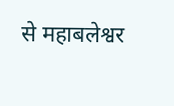से महाबलेश्वर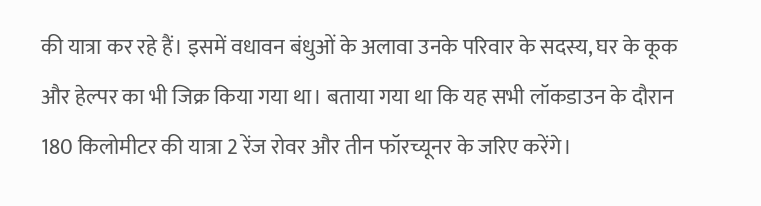की यात्रा कर रहे हैं। इसमें वधावन बंधुओं के अलावा उनके परिवार के सदस्य, घर के कूक और हेल्पर का भी जिक्र किया गया था। बताया गया था कि यह सभी लॉकडाउन के दौरान 180 किलोमीटर की यात्रा 2 रेंज रोवर और तीन फॉरच्यूनर के जरिए करेंगे।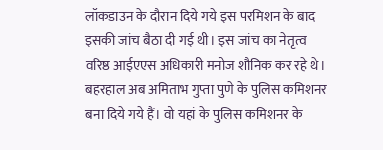लॉकडाउन के दौरान दिये गये इस परमिशन के बाद इसकी जांच बैठा दी गई थी। इस जांच का नेतृत्व वरिष्ठ आईएएस अधिकारी मनोज शौनिक कर रहे थे। बहरहाल अब अमिताभ गुप्ता पुणे के पुलिस कमिशनर बना दिये गये हैं। वो यहां के पुलिस कमिशनर के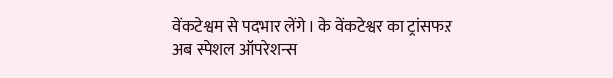वेंकटेश्वम से पदभार लेंगे। के वेंकटेश्वर का ट्रांसफऱ अब स्पेशल ऑपरेशन्स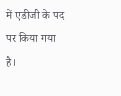में एडीजी के पद पर किया गया है।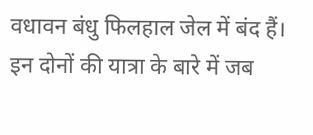वधावन बंधु फिलहाल जेल में बंद हैं। इन दोनों की यात्रा के बारे में जब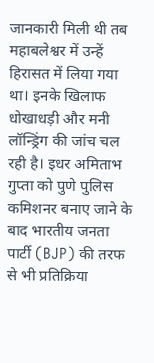जानकारी मिली थी तब महाबलेश्वर में उन्हें हिरासत में लिया गया था। इनके खिलाफ धोखाधड़ी और मनी लॉन्ड्रिंग की जांच चल रही है। इधर अमिताभ गुप्ता को पुणे पुलिस कमिशनर बनाए जाने के बाद भारतीय जनता पार्टी (BJP) की तरफ से भी प्रतिक्रिया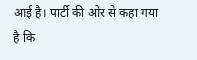आई है। पार्टी की ओर से कहा गया है कि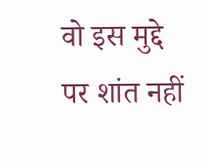वो इस मुद्दे पर शांत नहीं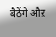बैठेंगे औऱ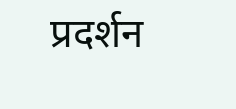प्रदर्शन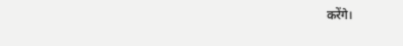करेंगे।